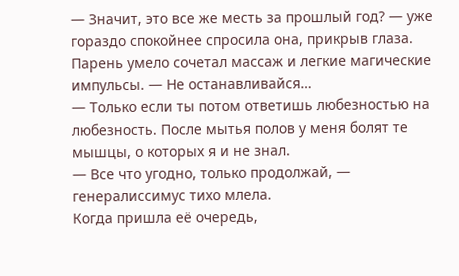— Значит, это все же месть за прошлый год? — уже гораздо спокойнее спросила она, прикрыв глаза. Парень умело сочетал массаж и легкие магические импульсы. — Не останавливайся…
— Только если ты потом ответишь любезностью на любезность. После мытья полов у меня болят те мышцы, о которых я и не знал.
— Все что угодно, только продолжай, — генералиссимус тихо млела.
Когда пришла её очередь,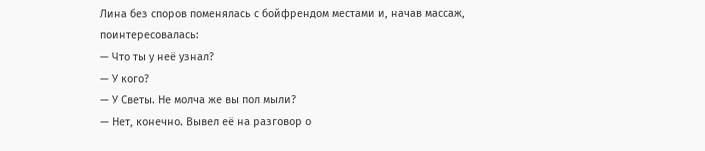Лина без споров поменялась с бойфрендом местами и, начав массаж, поинтересовалась:
— Что ты у неё узнал?
— У кого?
— У Светы. Не молча же вы пол мыли?
— Нет, конечно. Вывел её на разговор о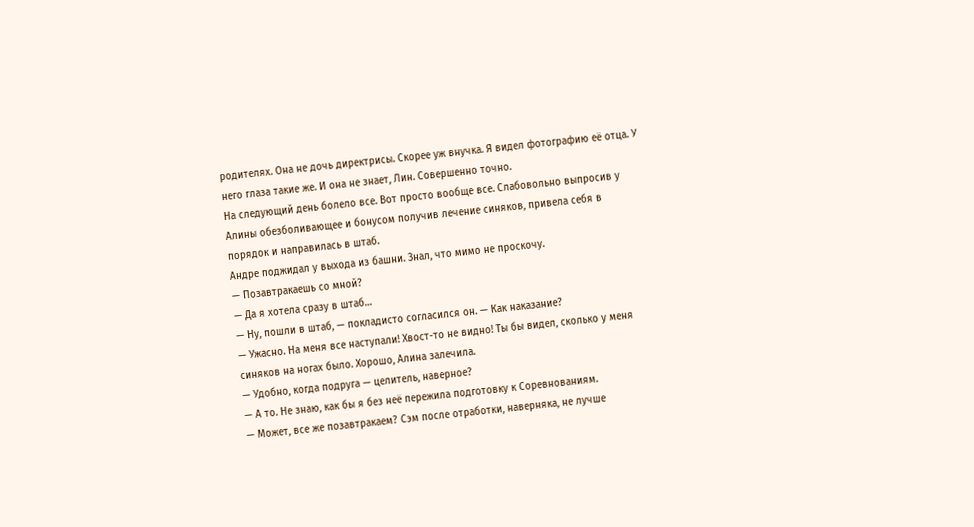родителях. Она не дочь директрисы. Скорее уж внучка. Я видел фотографию её отца. У него глаза такие же. И она не знает, Лин. Совершенно точно.
На следующий день болело все. Вот просто вообще все. Слабовольно выпросив у Алины обезболивающее и бонусом получив лечение синяков, привела себя в порядок и направилась в штаб.
Андре поджидал у выхода из башни. Знал, что мимо не проскочу.
— Позавтракаешь со мной?
— Да я хотела сразу в штаб…
— Ну, пошли в штаб, — покладисто согласился он. — Как наказание?
— Ужасно. На меня все наступали! Хвост-то не видно! Ты бы видел, сколько у меня синяков на ногах было. Хорошо, Алина залечила.
— Удобно, когда подруга — целитель, наверное?
— А то. Не знаю, как бы я без неё пережила подготовку к Соревнованиям.
— Может, все же позавтракаем? Сэм после отработки, наверняка, не лучше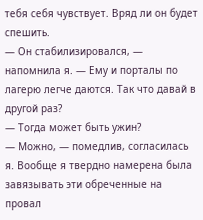тебя себя чувствует. Вряд ли он будет спешить.
— Он стабилизировался, — напомнила я. — Ему и порталы по лагерю легче даются. Так что давай в другой раз?
— Тогда может быть ужин?
— Можно, — помедлив, согласилась я. Вообще я твердно намерена была завязывать эти обреченные на провал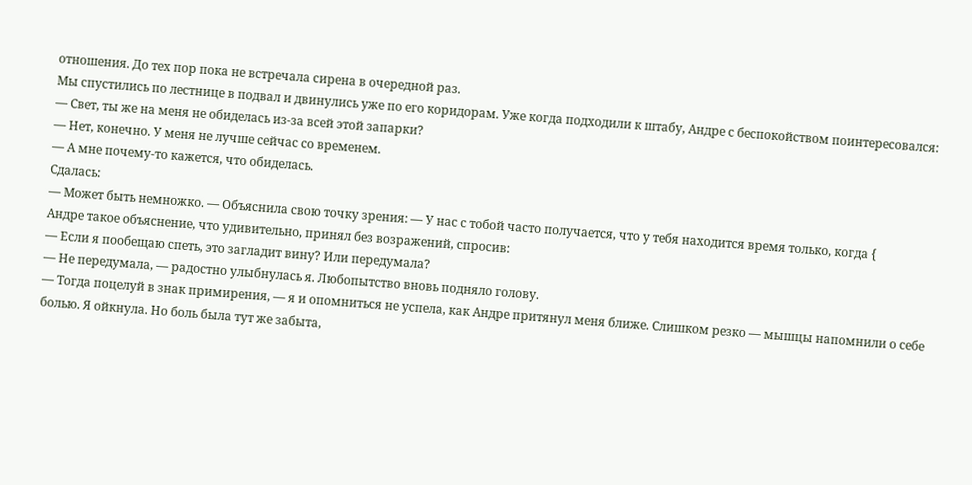отношения. До тех пор пока не встречала сирена в очередной раз.
Мы спустились по лестнице в подвал и двинулись уже по его коридорам. Уже когда подходили к штабу, Андре с беспокойством поинтересовался:
— Свет, ты же на меня не обиделась из-за всей этой запарки?
— Нет, конечно. У меня не лучше сейчас со временем.
— А мне почему-то кажется, что обиделась.
Сдалась:
— Может быть немножко. — Объяснила свою точку зрения: — У нас с тобой часто получается, что у тебя находится время только, когда {
Андре такое объяснение, что удивительно, принял без возражений, спросив:
— Если я пообещаю спеть, это загладит вину? Или передумала?
— Не передумала, — радостно улыбнулась я. Любопытство вновь подняло голову.
— Тогда поцелуй в знак примирения, — я и опомниться не успела, как Андре притянул меня ближе. Слишком резко — мышцы напомнили о себе болью. Я ойкнула. Но боль была тут же забыта,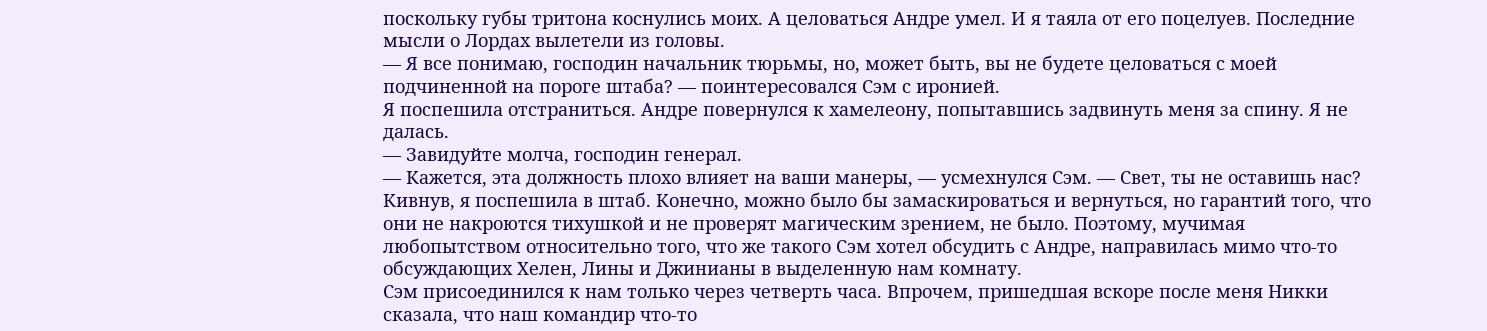поскольку губы тритона коснулись моих. А целоваться Андре умел. И я таяла от его поцелуев. Последние мысли о Лордах вылетели из головы.
— Я все понимаю, господин начальник тюрьмы, но, может быть, вы не будете целоваться с моей подчиненной на пороге штаба? — поинтересовался Сэм с иронией.
Я поспешила отстраниться. Андре повернулся к хамелеону, попытавшись задвинуть меня за спину. Я не далась.
— Завидуйте молча, господин генерал.
— Кажется, эта должность плохо влияет на ваши манеры, — усмехнулся Сэм. — Свет, ты не оставишь нас?
Кивнув, я поспешила в штаб. Конечно, можно было бы замаскироваться и вернуться, но гарантий того, что они не накроются тихушкой и не проверят магическим зрением, не было. Поэтому, мучимая любопытством относительно того, что же такого Сэм хотел обсудить с Андре, направилась мимо что-то обсуждающих Хелен, Лины и Джинианы в выделенную нам комнату.
Сэм присоединился к нам только через четверть часа. Впрочем, пришедшая вскоре после меня Никки сказала, что наш командир что-то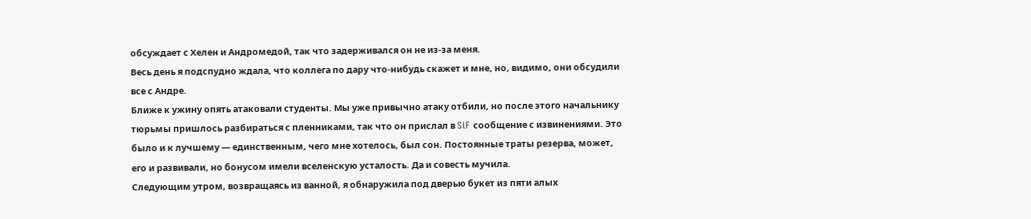обсуждает с Хелен и Андромедой, так что задерживался он не из-за меня.
Весь день я подспудно ждала, что коллега по дару что-нибудь скажет и мне, но, видимо, они обсудили все с Андре.
Ближе к ужину опять атаковали студенты. Мы уже привычно атаку отбили, но после этого начальнику тюрьмы пришлось разбираться с пленниками, так что он прислал в SiF сообщение с извинениями. Это было и к лучшему — единственным, чего мне хотелось, был сон. Постоянные траты резерва, может, его и развивали, но бонусом имели вселенскую усталость. Да и совесть мучила.
Следующим утром, возвращаясь из ванной, я обнаружила под дверью букет из пяти алых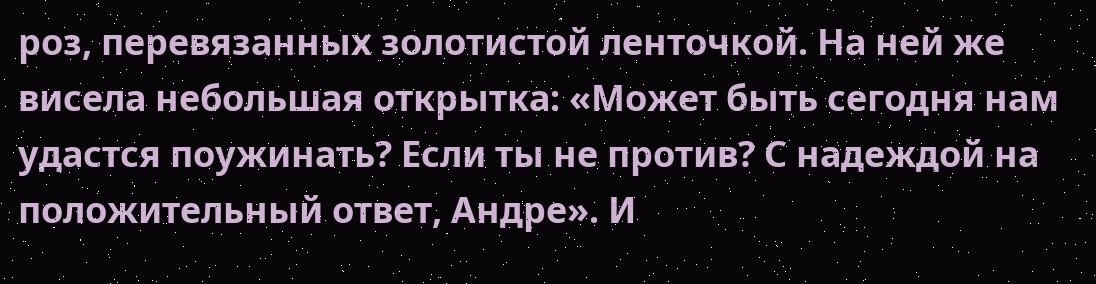роз, перевязанных золотистой ленточкой. На ней же висела небольшая открытка: «Может быть сегодня нам удастся поужинать? Если ты не против? С надеждой на положительный ответ, Андре». И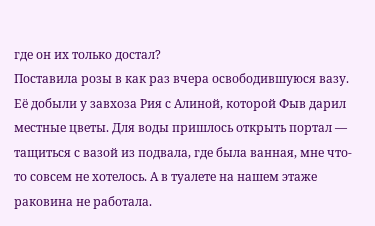где он их только достал?
Поставила розы в как раз вчера освободившуюся вазу. Её добыли у завхоза Рия с Алиной, которой Фыв дарил местные цветы. Для воды пришлось открыть портал — тащиться с вазой из подвала, где была ванная, мне что-то совсем не хотелось. А в туалете на нашем этаже раковина не работала.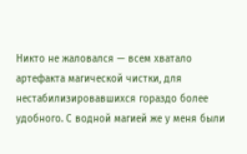Никто не жаловался — всем хватало артефакта магической чистки, для нестабилизировавшихся гораздо более удобного. С водной магией же у меня были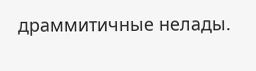драммитичные нелады.